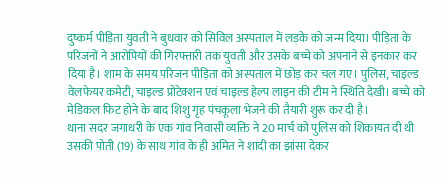दुष्कर्म पीड़िता युवती ने बुधवार को सिविल अस्पताल में लड़के को जन्म दिया। पीड़िता के परिजनों ने आरोपियों की गिरफ्तारी तक युवती और उसके बच्चे को अपनाने से इनकार कर दिया है। शाम के समय परिजन पीड़िता को अस्पताल में छोड़ कर चल गए। पुलिस, चाइल्ड वेलफेयर कमेटी, चाइल्ड प्रोटेक्शन एवं चाइल्ड हेल्प लाइन की टीम ने स्थिति देखी। बच्चे को मेडिकल फिट होने के बाद शिशु गृह पंचकूला भेजने की तैयारी शुरू कर दी है।
थाना सदर जगाधरी के एक गांव निवासी व्यक्ति ने 20 मार्च को पुलिस को शिकायत दी थी उसकी पोती (19) के साथ गांव के ही अमित ने शादी का झांसा देकर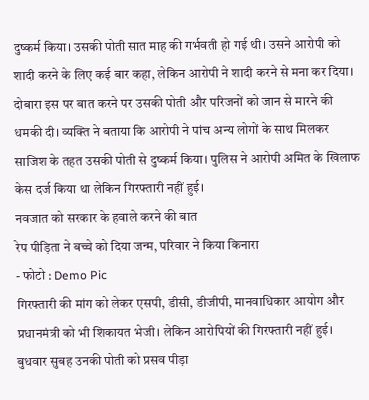दुष्कर्म किया। उसकी पोती सात माह की गर्भवती हो गई थी। उसने आरोपी को शादी करने के लिए कई बार कहा, लेकिन आरोपी ने शादी करने से मना कर दिया। दोबारा इस पर बात करने पर उसकी पोती और परिजनों को जान से मारने की धमकी दी। व्यक्ति ने बताया कि आरोपी ने पांच अन्य लोगों के साथ मिलकर साजिश के तहत उसकी पोती से दुष्कर्म किया। पुलिस ने आरोपी अमित के खिलाफ केस दर्ज किया था लेकिन गिरफ्तारी नहीं हुई।
नवजात को सरकार के हवाले करने की बात
रेप पीड़िता ने बच्चे को दिया जन्म, परिवार ने किया किनारा
- फोटो : Demo Pic
गिरफ्तारी की मांग को लेकर एसपी, डीसी, डीजीपी, मानवाधिकार आयोग और प्रधानमंत्री को भी शिकायत भेजी। लेकिन आरोपियों की गिरफ्तारी नहीं हुई। बुधवार सुबह उनकी पोती को प्रसव पीड़ा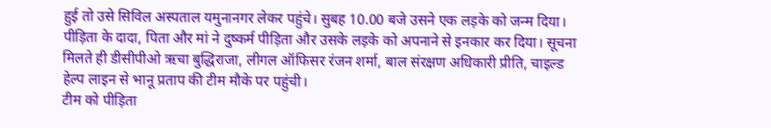हुई तो उसे सिविल अस्पताल यमुनानगर लेकर पहुंचे। सुबह 10.00 बजे उसने एक लड़के को जन्म दिया।
पीड़िता के दादा, पिता और मां ने दुष्कर्म पीड़िता और उसके लड़के को अपनाने से इनकार कर दिया। सूचना मिलते ही डीसीपीओ ऋचा बुद्धिराजा, लीगल ऑफिसर रंजन शर्मा, बाल संरक्षण अधिकारी प्रीति, चाइल्ड हेल्प लाइन से भानू प्रताप की टीम मौके पर पहुंची।
टीम को पीड़िता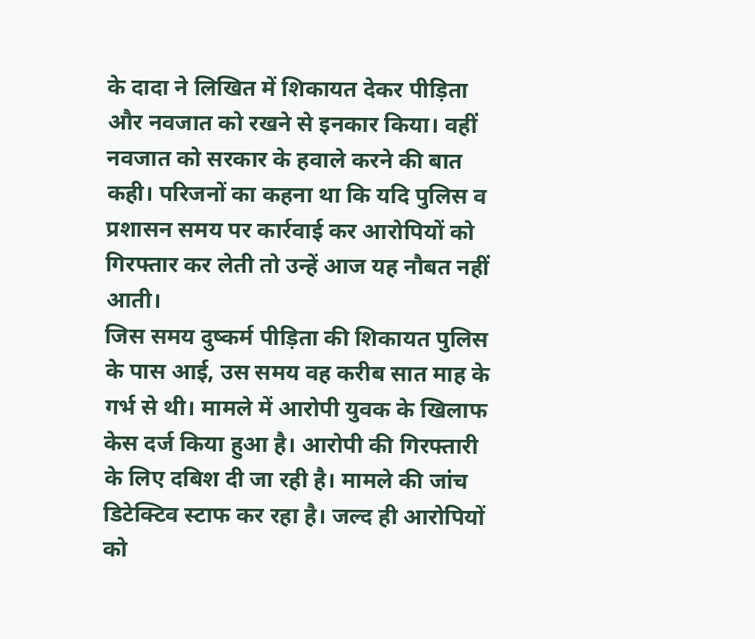के दादा ने लिखित में शिकायत देकर पीड़िता और नवजात को रखने से इनकार किया। वहीं नवजात को सरकार के हवाले करने की बात कही। परिजनों का कहना था कि यदि पुलिस व प्रशासन समय पर कार्रवाई कर आरोपियों को गिरफ्तार कर लेती तो उन्हें आज यह नौबत नहीं आती।
जिस समय दुष्कर्म पीड़िता की शिकायत पुलिस के पास आई, उस समय वह करीब सात माह के गर्भ से थी। मामले में आरोपी युवक के खिलाफ केस दर्ज किया हुआ है। आरोपी की गिरफ्तारी के लिए दबिश दी जा रही है। मामले की जांच डिटेक्टिव स्टाफ कर रहा है। जल्द ही आरोपियों को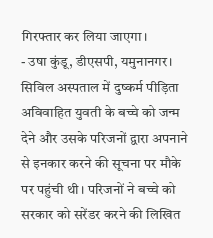गिरफ्तार कर लिया जाएगा।
- उषा कुंडू, डीएसपी, यमुनानगर।
सिविल अस्पताल में दुष्कर्म पीड़िता अविवाहित युवती के बच्चे को जन्म देने और उसके परिजनों द्वारा अपनाने से इनकार करने की सूचना पर मौके पर पहुंची थी। परिजनों ने बच्चे को सरकार को सरेंडर करने की लिखित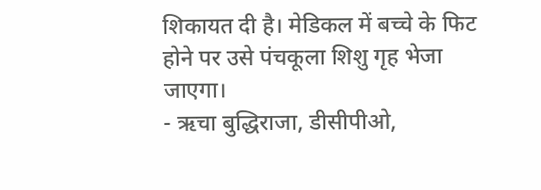शिकायत दी है। मेडिकल में बच्चे के फिट होने पर उसे पंचकूला शिशु गृह भेजा जाएगा।
- ऋचा बुद्धिराजा, डीसीपीओ,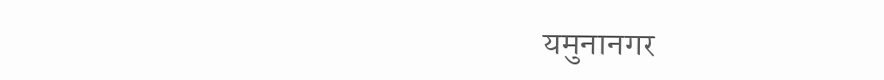यमुनानगर